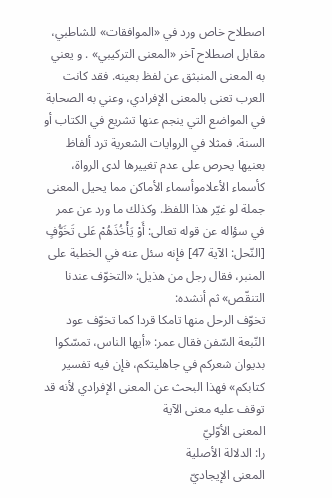اصطلاح خاص ورد في «الموافقات» للشاطبي، مقابل اصطلاح آخر «المعنى التركيبي» . و يعني به المعنى المنبثق عن لفظ بعينه. فقد كانت العرب تعنى بالمعنى الإفرادي، وعني به الصحابة في المواضع التي ينجم عنها تشريع في الكتاب أو السنة. فمثلا في الروايات الشعرية ترد ألفاظ بعنيها يحرص على عدم تغييرها لدى الرواة، كأسماء الأعلاموأسماء الأماكن مما يحيل المعنى جملة لو غيّر هذا اللفظ. وكذلك ما ورد عن عمر في سؤاله عن قوله تعالى: أَوْ يَأْخُذَهُمْ عَلى تَخَوُّفٍ [النّحل: الآية 47] فإنه سئل عنه في الخطبة على المنبر، فقال رجل من هذيل: «التخوّف عندنا التنقّص» ثم أنشده:
تخوّف الرحل منها تامكا قردا كما تخوّف عود النّبعة السّفن فقال عمر: «أيها الناس، تمسّكوا بديوان شعركم في جاهليتكم، فإن فيه تفسير كتابكم» فهذا البحث عن المعنى الإفرادي لأنه قد توقف عليه معنى الآية
المعنى الأوّليّ
را: الدلالة الأصلية
المعنى الإيجاديّ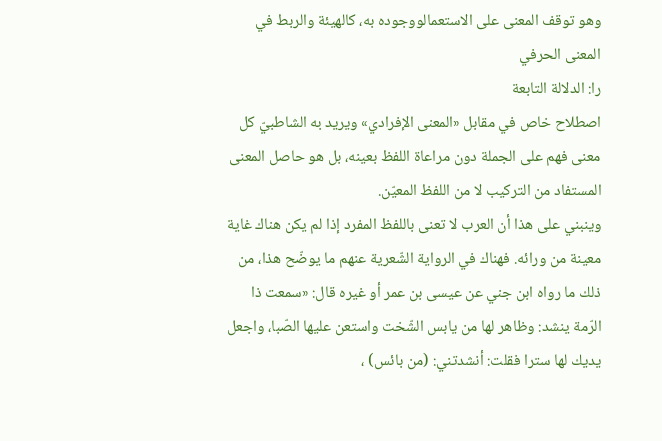وهو توقف المعنى على الاستعمالووجوده به، كالهيئة والربط في المعنى الحرفي
را: الدلالة التابعة
اصطلاح خاص في مقابل «المعنى الإفرادي» ويريد به الشاطبيّ كل معنى فهم على الجملة دون مراعاة اللفظ بعينه، بل هو حاصل المعنى المستفاد من التركيب لا من اللفظ المعيّن.
وينبني على هذا أن العرب لا تعنى باللفظ المفرد إذا لم يكن هناك غاية معينة من ورائه. فهناك في الرواية الشّعرية عنهم ما يوضّح هذا، من ذلك ما رواه ابن جني عن عيسى بن عمر أو غيره قال: «سمعت ذا الرّمة ينشد: وظاهر لها من يابس الشّخت واستعن عليها الصّبا، واجعل يديك لها سترا فقلت: أنشدتني: (من بائس) ،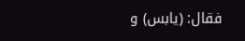فقال: (يابس) و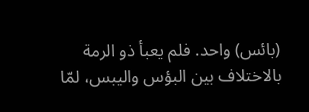(بائس) واحد. فلم يعبأ ذو الرمة بالاختلاف بين البؤس واليبس، لمّا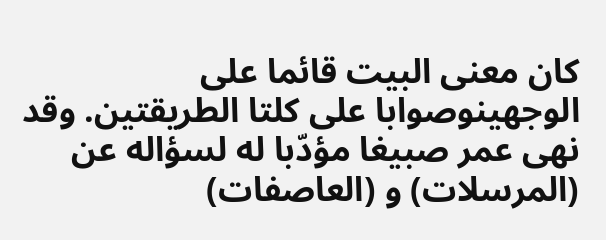كان معنى البيت قائما على الوجهينوصوابا على كلتا الطريقتين. وقد نهى عمر صبيغا مؤدّبا له لسؤاله عن
(المرسلات) و (العاصفات)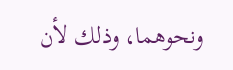ونحوهما، وذلك لأن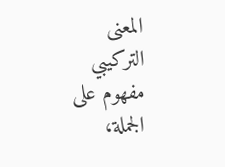المعنى التركيبي مفهوم على الجملة،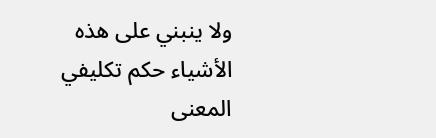ولا ينبني على هذه الأشياء حكم تكليفي
المعنى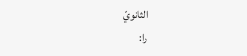الثانويّ
را: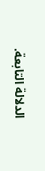الدلالة التابعة.